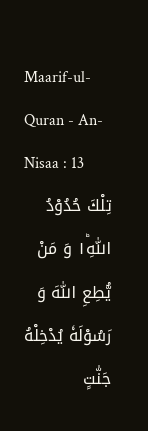Maarif-ul-Quran - An-Nisaa : 13
تِلْكَ حُدُوْدُ اللّٰهِ١ؕ وَ مَنْ یُّطِعِ اللّٰهَ وَ رَسُوْلَهٗ یُدْخِلْهُ جَنّٰتٍ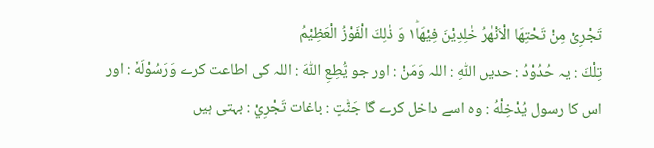تَجْرِیْ مِنْ تَحْتِهَا الْاَنْهٰرُ خٰلِدِیْنَ فِیْهَا١ؕ وَ ذٰلِكَ الْفَوْزُ الْعَظِیْمُ
تِلْكَ : یہ حُدُوْدُ : حدیں اللّٰهِ : اللہ وَمَنْ : اور جو يُّطِعِ اللّٰهَ : اللہ کی اطاعت کرے وَرَسُوْلَهٗ : اور اس کا رسول يُدْخِلْهُ : وہ اسے داخل کرے گا جَنّٰتٍ : باغات تَجْرِيْ : بہتی ہیں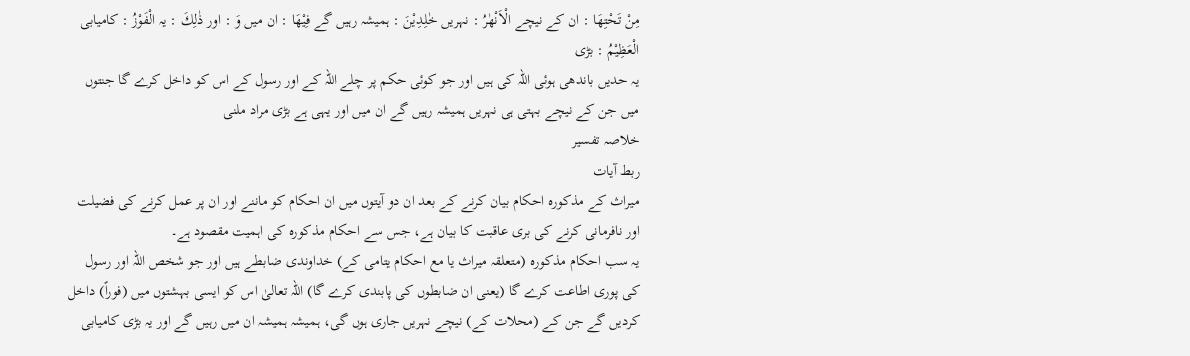مِنْ تَحْتِھَا : ان کے نیچے الْاَنْھٰرُ : نہریں خٰلِدِيْنَ : ہمیشہ رہیں گے فِيْھَا : ان میں وَ : اور ذٰلِكَ : یہ الْفَوْزُ : کامیابی الْعَظِيْمُ : بڑی
یہ حدیں باندھی ہوئی اللہ کی ہیں اور جو کوئی حکم پر چلے اللہ کے اور رسول کے اس کو داخل کرے گا جنتوں میں جن کے نیچے بہتی ہی نہریں ہمیشہ رہیں گے ان میں اور یہی ہے بڑی مراد ملنی
خلاصہ تفسیر
ربط آیات
میراث کے مذکورہ احکام بیان کرنے کے بعد ان دو آیتوں میں ان احکام کو ماننے اور ان پر عمل کرنے کی فضیلت اور نافرمانی کرنے کی بری عاقبت کا بیان ہے، جس سے احکام مذکورہ کی اہمیت مقصود ہے۔
یہ سب احکام مذکورہ (متعلقہ میراث یا مع احکام یتامی کے) خداوندی ضابطے ہیں اور جو شخص اللہ اور رسول کی پوری اطاعت کرے گا (یعنی ان ضابطوں کی پابندی کرے گا) اللہ تعالیٰ اس کو ایسی بہشتوں میں (فوراً) داخل کردیں گے جن کے (محلات کے) نیچے نہریں جاری ہوں گی، ہمیشہ ہمیشہ ان میں رہیں گے اور یہ بڑی کامیابی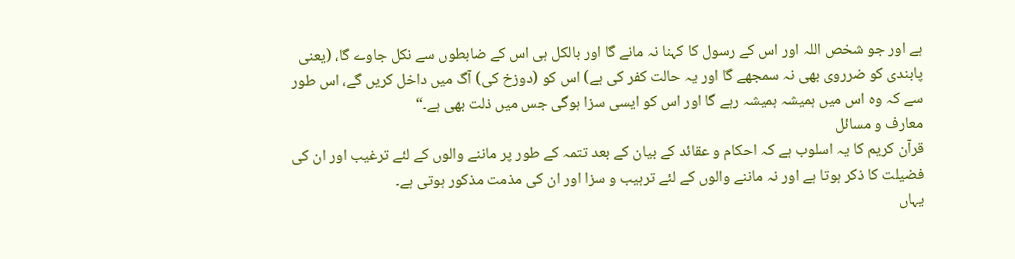ہے اور جو شخص اللہ اور اس کے رسول کا کہنا نہ مانے گا اور بالکل ہی اس کے ضابطوں سے نکل جاوے گا، (یعنی پابندی کو ضرروی بھی نہ سمجھے گا اور یہ حالت کفر کی ہے) اس کو (دوزخ کی) آگ میں داخل کریں گے، اس طور سے کہ وہ اس میں ہمیشہ ہمیشہ رہے گا اور اس کو ایسی سزا ہوگی جس میں ذلت بھی ہے۔“
معارف و مسائل
قرآن کریم کا یہ اسلوب ہے کہ احکام و عقائد کے بیان کے بعد تتمہ کے طور پر ماننے والوں کے لئے ترغیب اور ان کی فضیلت کا ذکر ہوتا ہے اور نہ ماننے والوں کے لئے ترہیب و سزا اور ان کی مذمت مذکور ہوتی ہے۔
یہاں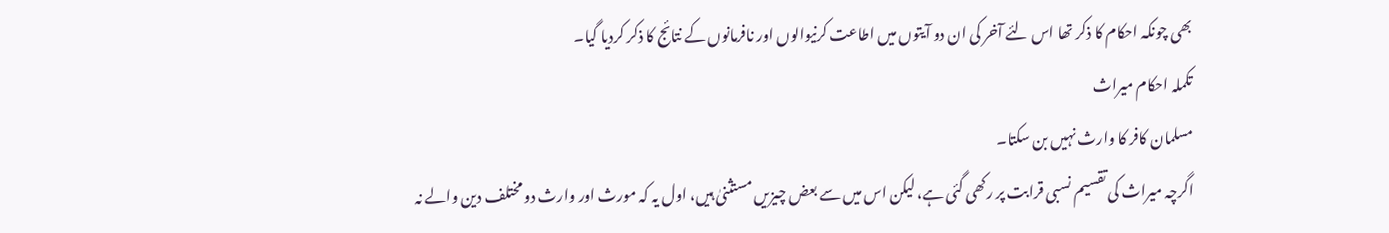بھی چونکہ احکام کا ذکر تھا اس لئے آخر کی ان دو آیتوں میں اطاعت کرنیوالوں اور نافرمانوں کے نتائج کا ذکر کردیا گیا۔
تکملہ احکام میراث
مسلمان کافر کا وارث نہیں بن سکتا۔
اگرچہ میراث کی تقسیم نسبی قرابت پر رکھی گئی ہے، لیکن اس میں سے بعض چیزیں مستثنیٰ ہیں، اول یہ کہ مورث اور وارث دو مختلف دین والے نہ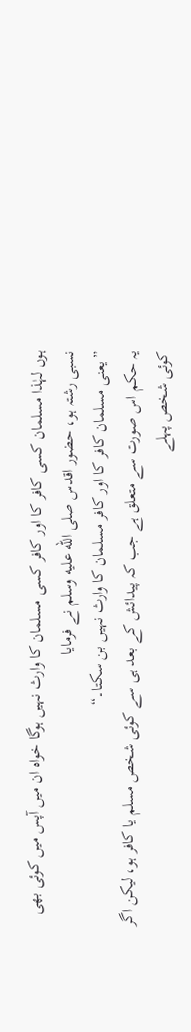ہوں لہٰذا مسلمان کسی کافر کا اور کافر کسی مسلمان کا وارث نہیں ہوگا خواہ ان میں آپس میں کوئی بھی نسبی رشتہ ہو، حضور اقدس صلى الله عليه وسلم نے فرمایا
”یعنی مسلمان کافر کا اور کافر مسلمان کا وارث نہیں بن سکتا۔“
یہ حکم اس صورت سے متعلق ہے جب کہ پیدائش کے بعد ہی سے کوئی شخص مسلم یا کافر ہو، لیکن اگر کوئی شخص پہلے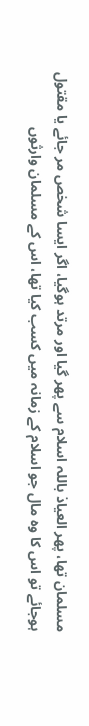مسلمان تھا، پھر العیاذ باللہ اسلام سے پھر گیا اور مرتد ہوگیا، اگر ایسا شخص مر جائے یا مقتول ہوجائے تو اس کا وہ مال جو اسلام کے زمانہ میں کسب کیا تھا، اس کے مسلمان وارثوں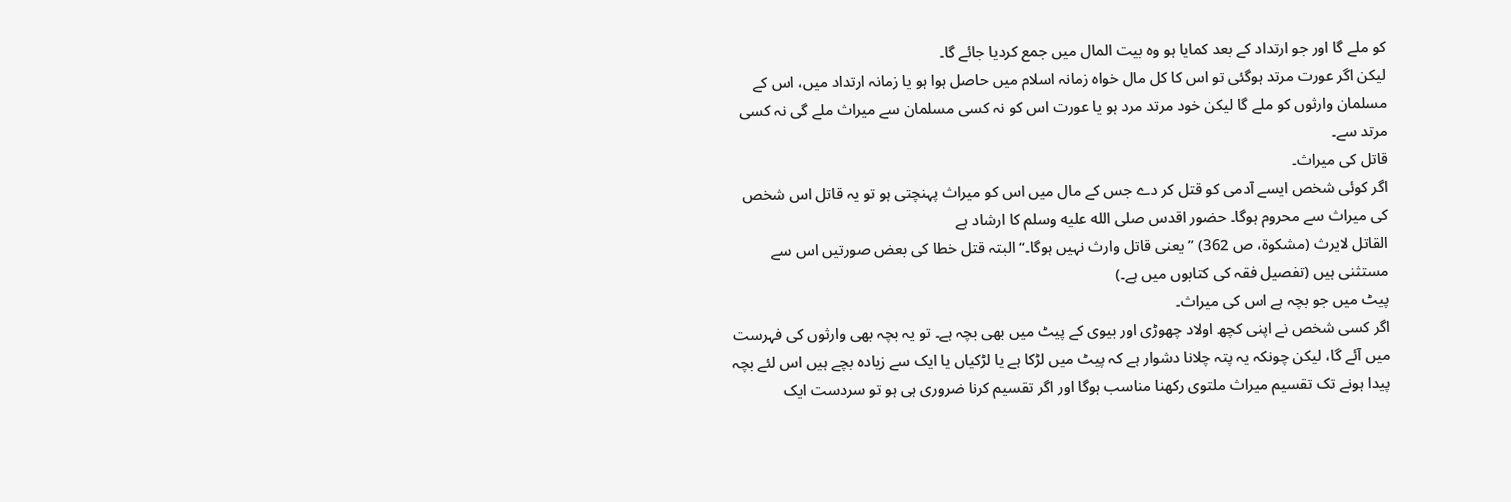کو ملے گا اور جو ارتداد کے بعد کمایا ہو وہ بیت المال میں جمع کردیا جائے گا۔
لیکن اگر عورت مرتد ہوگئی تو اس کا کل مال خواہ زمانہ اسلام میں حاصل ہوا ہو یا زمانہ ارتداد میں، اس کے مسلمان وارثوں کو ملے گا لیکن خود مرتد مرد ہو یا عورت اس کو نہ کسی مسلمان سے میراث ملے گی نہ کسی مرتد سے۔
قاتل کی میراث۔
اگر کوئی شخص ایسے آدمی کو قتل کر دے جس کے مال میں اس کو میراث پہنچتی ہو تو یہ قاتل اس شخص کی میراث سے محروم ہوگا۔ حضور اقدس صلى الله عليه وسلم کا ارشاد ہے
القاتل لایرث (مشکوة، ص 362) ”یعنی قاتل وارث نہیں ہوگا۔“ البتہ قتل خطا کی بعض صورتیں اس سے مستثنی ہیں (تفصیل فقہ کی کتابوں میں ہے۔)
پیٹ میں جو بچہ ہے اس کی میراث۔
اگر کسی شخص نے اپنی کچھ اولاد چھوڑی اور بیوی کے پیٹ میں بھی بچہ ہے۔ تو یہ بچہ بھی وارثوں کی فہرست میں آئے گا، لیکن چونکہ یہ پتہ چلانا دشوار ہے کہ پیٹ میں لڑکا ہے یا لڑکیاں یا ایک سے زیادہ بچے ہیں اس لئے بچہ پیدا ہونے تک تقسیم میراث ملتوی رکھنا مناسب ہوگا اور اگر تقسیم کرنا ضروری ہی ہو تو سردست ایک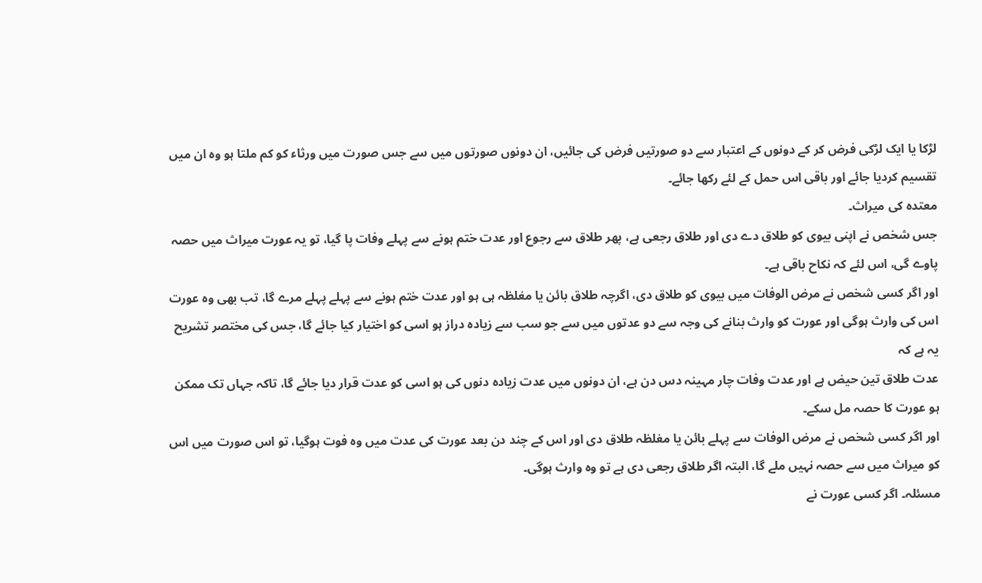لڑکا یا ایک لڑکی فرض کر کے دونوں کے اعتبار سے دو صورتیں فرض کی جائیں، ان دونوں صورتوں میں سے جس صورت میں ورثاء کو کم ملتا ہو وہ ان میں تقسیم کردیا جائے اور باقی اس حمل کے لئے رکھا جائے۔
معتدہ کی میراث۔
جس شخص نے اپنی بیوی کو طلاق دے دی اور طلاق رجعی ہے، پھر طلاق سے رجوع اور عدت ختم ہونے سے پہلے وفات پا گیا، تو یہ عورت میراث میں حصہ پاوے گی، اس لئے کہ نکاح باقی ہے۔
اور اگر کسی شخص نے مرض الوفات میں بیوی کو طلاق دی، اگرچہ طلاق بائن یا مغلظہ ہی ہو اور عدت ختم ہونے سے پہلے پہلے مرے گا، تب بھی وہ عورت اس کی وارث ہوگی اور عورت کو وارث بنانے کی وجہ سے دو عدتوں میں سے جو سب سے زیادہ دراز ہو اسی کو اختیار کیا جائے گا، جس کی مختصر تشریح یہ ہے کہ
عدت طلاق تین حیض ہے اور عدت وفات چار مہینہ دس دن ہے، ان دونوں میں عدت زیادہ دنوں کی ہو اسی کو عدت قرار دیا جائے گا، تاکہ جہاں تک ممکن ہو عورت کا حصہ مل سکے۔
اور اگر کسی شخص نے مرض الوفات سے پہلے بائن یا مغلظہ طلاق دی اور اس کے چند دن بعد عورت کی عدت میں وہ فوت ہوگیا، تو اس صورت میں اس کو میراث میں سے حصہ نہیں ملے گا، البتہ اگر طلاق رجعی دی ہے تو وہ وارث ہوگی۔
مسئلہ۔ اگر کسی عورت نے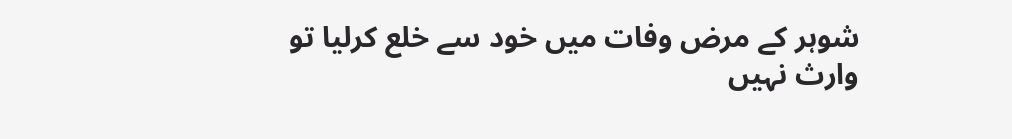شوہر کے مرض وفات میں خود سے خلع کرلیا تو وارث نہیں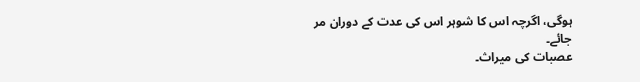ہوگی، اگرچہ اس کا شوہر اس کی عدت کے دوران مر جائے۔
عصبات کی میراث۔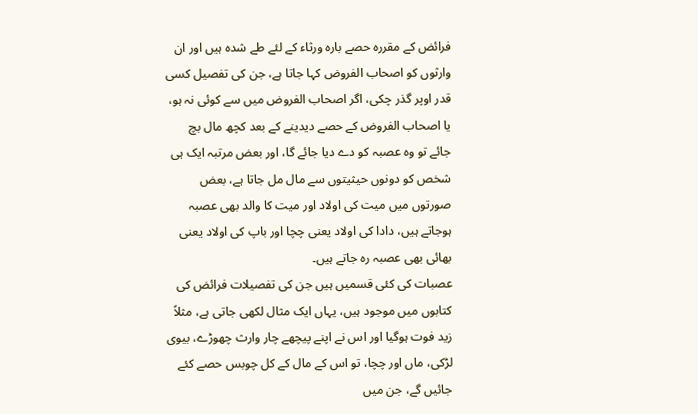فرائض کے مقررہ حصے بارہ ورثاء کے لئے طے شدہ ہیں اور ان وارثوں کو اصحاب الفروض کہا جاتا ہے، جن کی تفصیل کسی قدر اوپر گذر چکی، اگر اصحاب الفروض میں سے کوئی نہ ہو، یا اصحاب الفروض کے حصے دیدینے کے بعد کچھ مال بچ جائے تو وہ عصبہ کو دے دیا جائے گا، اور بعض مرتبہ ایک ہی شخص کو دونوں حیثیتوں سے مال مل جاتا ہے، بعض صورتوں میں میت کی اولاد اور میت کا والد بھی عصبہ ہوجاتے ہیں، دادا کی اولاد یعنی چچا اور باپ کی اولاد یعنی بھائی بھی عصبہ رہ جاتے ہیں۔
عصبات کی کئی قسمیں ہیں جن کی تفصیلات فرائض کی کتابوں میں موجود ہیں، یہاں ایک مثال لکھی جاتی ہے، مثلاً زید فوت ہوگیا اور اس نے اپنے پیچھے چار وارث چھوڑے، بیوی لڑکی، ماں اور چچا، تو اس کے مال کے کل چوبس حصے کئے جائیں گے، جن میں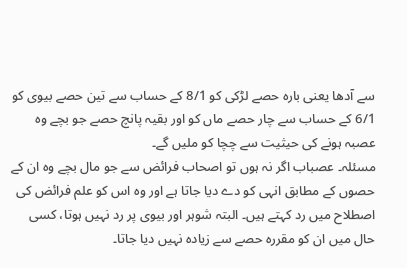سے آدھا یعنی بارہ حصے لڑکی کو 8/1 کے حساب سے تین حصے بیوی کو 6/1 کے حساب سے چار حصے ماں کو اور بقیہ پانچ حصے جو بچے وہ عصبہ ہونے کی حیثیت سے چچا کو ملیں گے۔
مسئلہ۔ عصباب اگر نہ ہوں تو اصحاب فرائض سے جو مال بچے وہ ان کے حصوں کے مطابق انہی کو دے دیا جاتا ہے اور وہ اس کو علم فرائض کی اصطلاح میں رد کہتے ہیں۔ البتہ شوہر اور بیوی پر رد نہیں ہوتا، کسی حال میں ان کو مقررہ حصے سے زیادہ نہیں دیا جاتا۔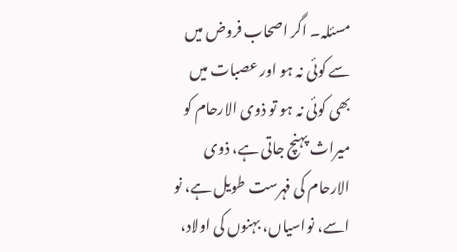مسئلہ۔ اگر اصحاب فروض میں سے کوئی نہ ہو اور عصبات میں بھی کوئی نہ ہو تو ذوی الارحام کو میراث پہنچ جاتی ہے، ذوی الارحام کی فہرست طویل ہے، نو اسے، نواسیاں، بہنوں کی اولاد،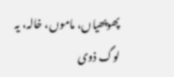پھوپھیاں، ماموں، خالہ، یہ لوگ ذوی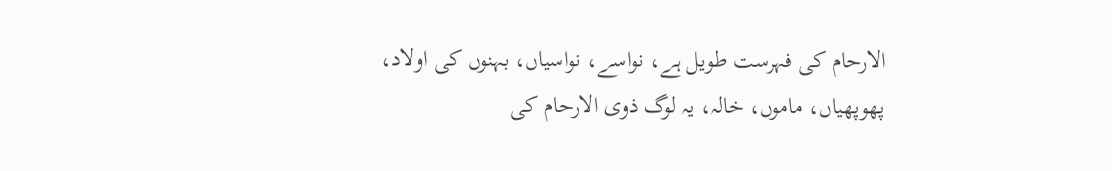الارحام کی فہرست طویل ہے، نواسے، نواسیاں، بہنوں کی اولاد، پھوپھیاں، ماموں، خالہ، یہ لوگ ذوی الارحام کی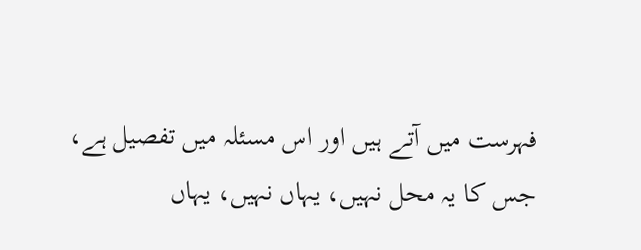فہرست میں آتے ہیں اور اس مسئلہ میں تفصیل ہے، جس کا یہ محل نہیں، یہاں نہیں، یہاں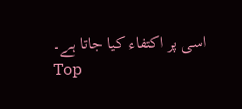اسی پر اکتفاء کیا جاتا ہے۔
Top